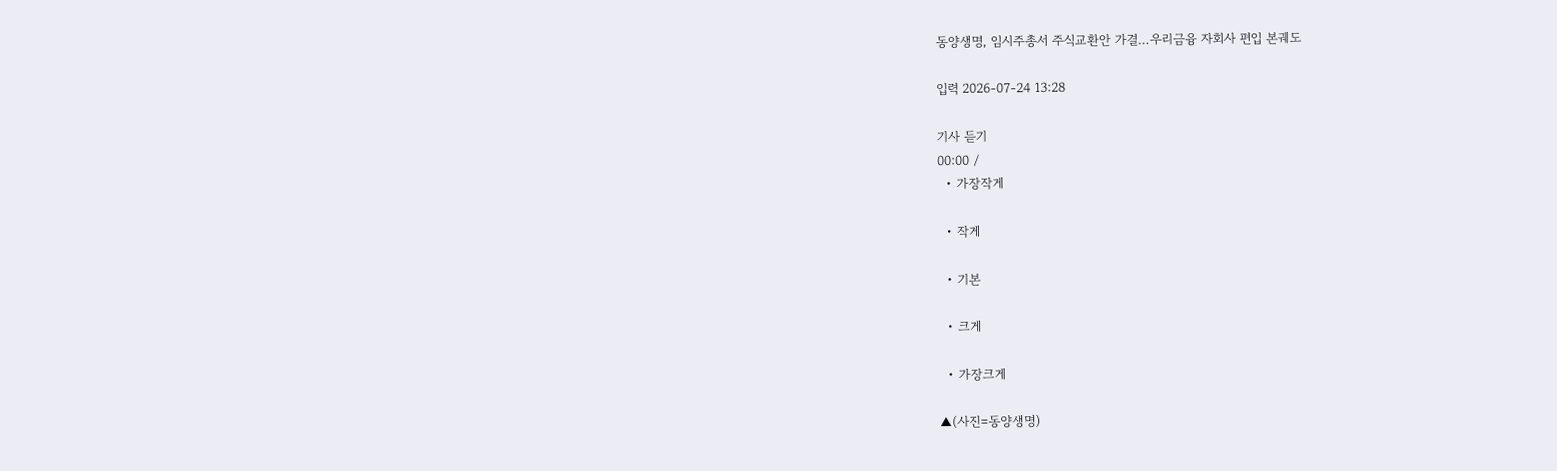동양생명, 임시주총서 주식교환안 가결…우리금융 자회사 편입 본궤도

입력 2026-07-24 13:28

기사 듣기
00:00 /
  • 가장작게

  • 작게

  • 기본

  • 크게

  • 가장크게

▲(사진=동양생명)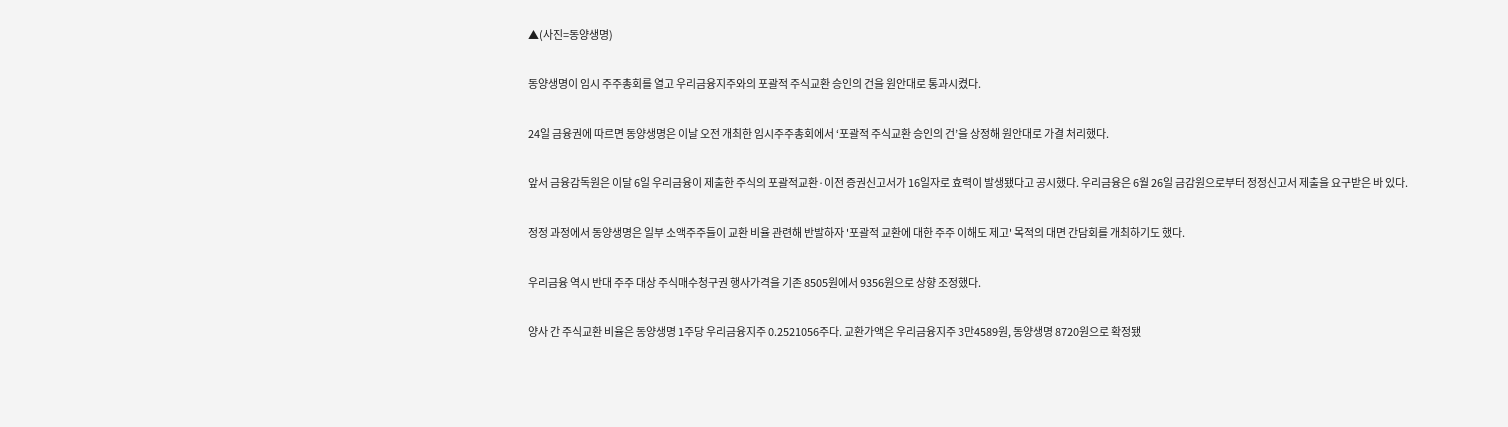▲(사진=동양생명)

동양생명이 임시 주주총회를 열고 우리금융지주와의 포괄적 주식교환 승인의 건을 원안대로 통과시켰다.

24일 금융권에 따르면 동양생명은 이날 오전 개최한 임시주주총회에서 ‘포괄적 주식교환 승인의 건’을 상정해 원안대로 가결 처리했다.

앞서 금융감독원은 이달 6일 우리금융이 제출한 주식의 포괄적교환·이전 증권신고서가 16일자로 효력이 발생됐다고 공시했다. 우리금융은 6월 26일 금감원으로부터 정정신고서 제출을 요구받은 바 있다.

정정 과정에서 동양생명은 일부 소액주주들이 교환 비율 관련해 반발하자 '포괄적 교환에 대한 주주 이해도 제고' 목적의 대면 간담회를 개최하기도 했다.

우리금융 역시 반대 주주 대상 주식매수청구권 행사가격을 기존 8505원에서 9356원으로 상향 조정했다.

양사 간 주식교환 비율은 동양생명 1주당 우리금융지주 0.2521056주다. 교환가액은 우리금융지주 3만4589원, 동양생명 8720원으로 확정됐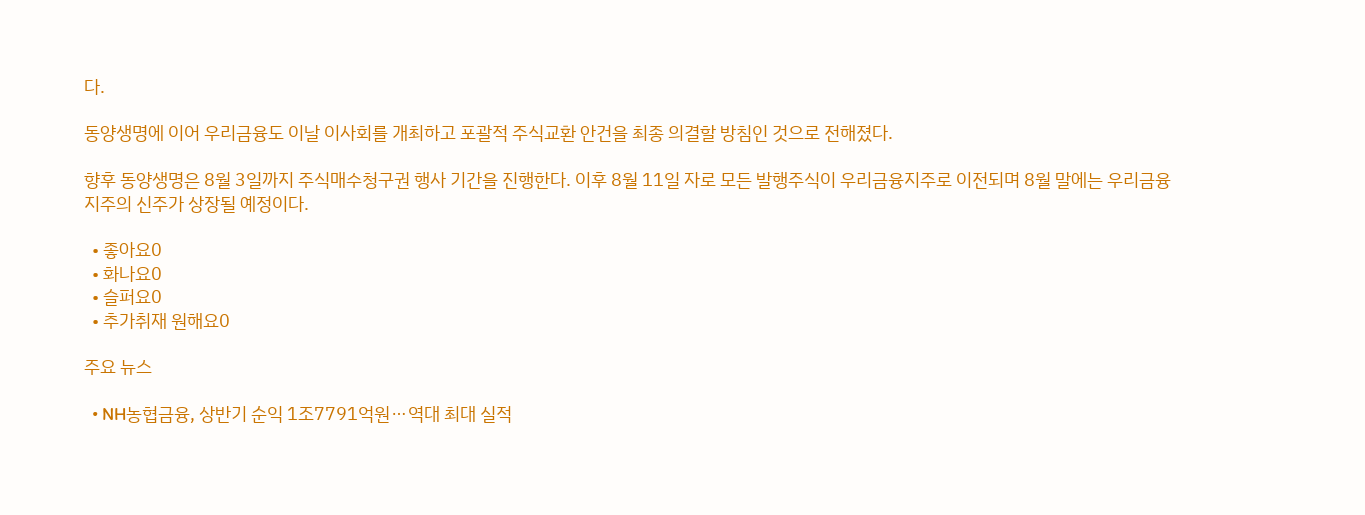다.

동양생명에 이어 우리금융도 이날 이사회를 개최하고 포괄적 주식교환 안건을 최종 의결할 방침인 것으로 전해졌다.

향후 동양생명은 8월 3일까지 주식매수청구권 행사 기간을 진행한다. 이후 8월 11일 자로 모든 발행주식이 우리금융지주로 이전되며 8월 말에는 우리금융지주의 신주가 상장될 예정이다.

  • 좋아요0
  • 화나요0
  • 슬퍼요0
  • 추가취재 원해요0

주요 뉴스

  • NH농협금융, 상반기 순익 1조7791억원⋯역대 최대 실적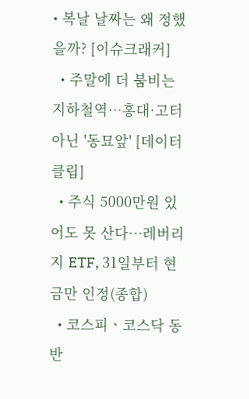• 복날 날짜는 왜 정했을까? [이슈크래커]
  • 주말에 더 붐비는 지하철역…홍대·고터 아닌 '동묘앞' [데이터클립]
  • 주식 5000만원 있어도 못 산다…레버리지 ETF, 31일부터 현금만 인정(종합)
  • 코스피ㆍ코스닥 동반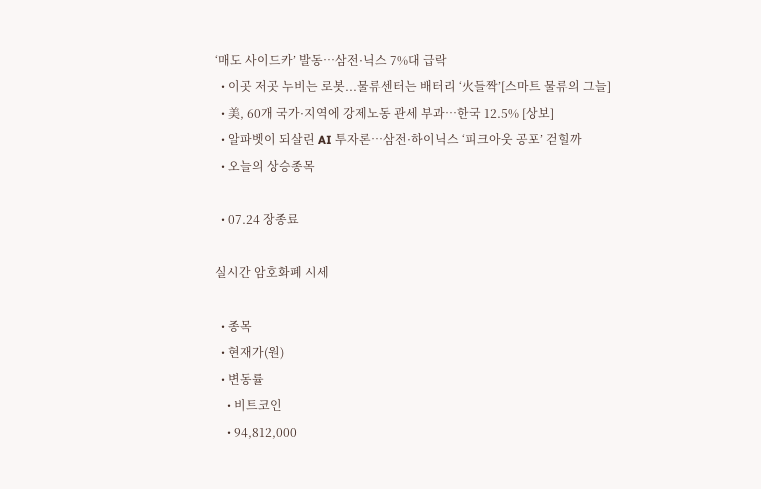‘매도 사이드카’ 발동⋯삼전·닉스 7%대 급락
  • 이곳 저곳 누비는 로봇...물류센터는 배터리 ‘火들짝’[스마트 물류의 그늘]
  • 美, 60개 국가·지역에 강제노동 관세 부과…한국 12.5% [상보]
  • 알파벳이 되살린 AI 투자론…삼전·하이닉스 ‘피크아웃 공포’ 걷힐까
  • 오늘의 상승종목

  • 07.24 장종료

실시간 암호화폐 시세

  • 종목
  • 현재가(원)
  • 변동률
    • 비트코인
    • 94,812,000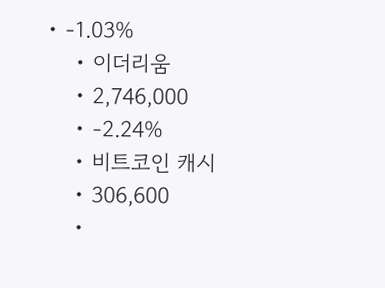• -1.03%
    • 이더리움
    • 2,746,000
    • -2.24%
    • 비트코인 캐시
    • 306,600
    •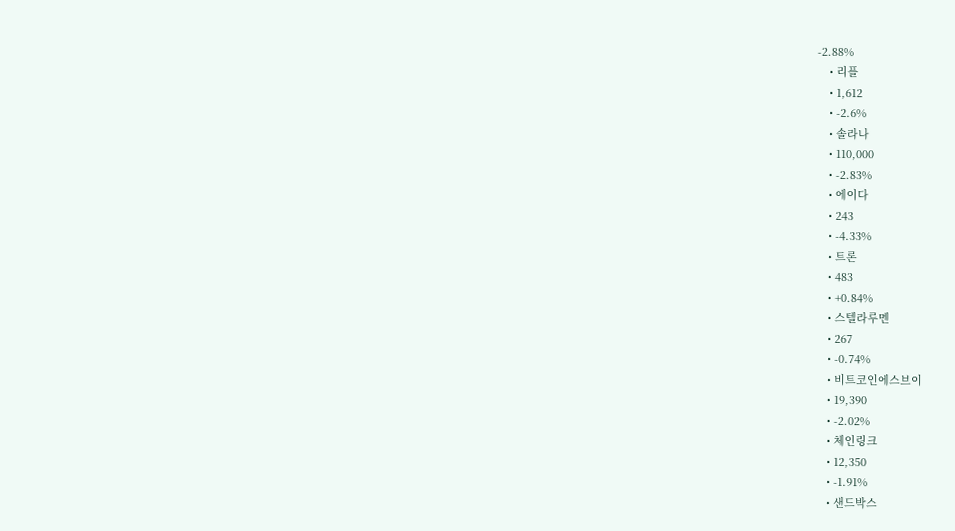-2.88%
    • 리플
    • 1,612
    • -2.6%
    • 솔라나
    • 110,000
    • -2.83%
    • 에이다
    • 243
    • -4.33%
    • 트론
    • 483
    • +0.84%
    • 스텔라루멘
    • 267
    • -0.74%
    • 비트코인에스브이
    • 19,390
    • -2.02%
    • 체인링크
    • 12,350
    • -1.91%
    • 샌드박스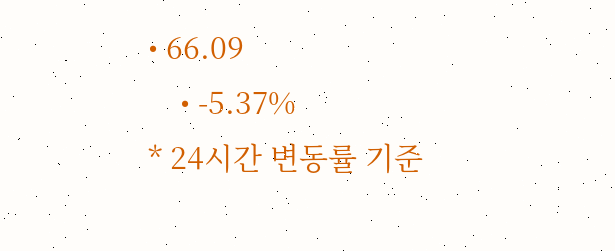• 66.09
    • -5.37%
* 24시간 변동률 기준